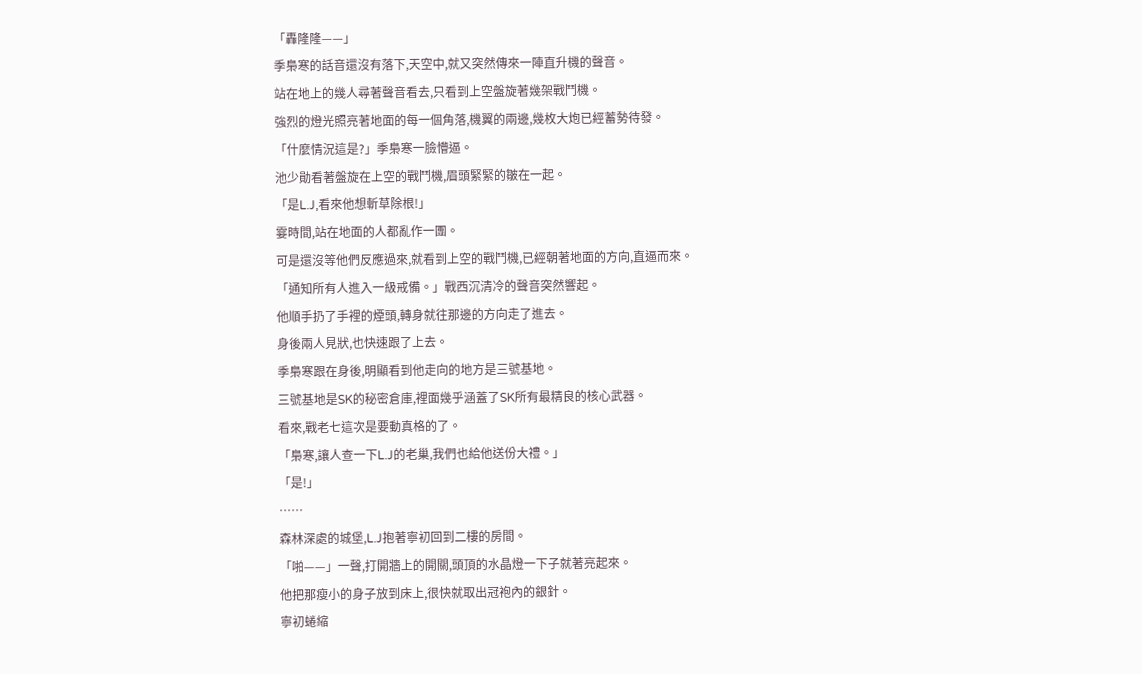「轟隆隆——」
季梟寒的話音還沒有落下,天空中,就又突然傳來一陣直升機的聲音。
站在地上的幾人尋著聲音看去,只看到上空盤旋著幾架戰鬥機。
強烈的燈光照亮著地面的每一個角落,機翼的兩邊,幾枚大炮已經蓄勢待發。
「什麼情況這是?」季梟寒一臉懵逼。
池少勛看著盤旋在上空的戰鬥機,眉頭緊緊的皺在一起。
「是L.J,看來他想斬草除根!」
霎時間,站在地面的人都亂作一團。
可是還沒等他們反應過來,就看到上空的戰鬥機,已經朝著地面的方向,直逼而來。
「通知所有人進入一級戒備。」戰西沉清冷的聲音突然響起。
他順手扔了手裡的煙頭,轉身就往那邊的方向走了進去。
身後兩人見狀,也快速跟了上去。
季梟寒跟在身後,明顯看到他走向的地方是三號基地。
三號基地是SK的秘密倉庫,裡面幾乎涵蓋了SK所有最精良的核心武器。
看來,戰老七這次是要動真格的了。
「梟寒,讓人查一下L.J的老巢,我們也給他送份大禮。」
「是!」
……
森林深處的城堡,L.J抱著寧初回到二樓的房間。
「啪——」一聲,打開牆上的開關,頭頂的水晶燈一下子就著亮起來。
他把那瘦小的身子放到床上,很快就取出冠袍內的銀針。
寧初蜷縮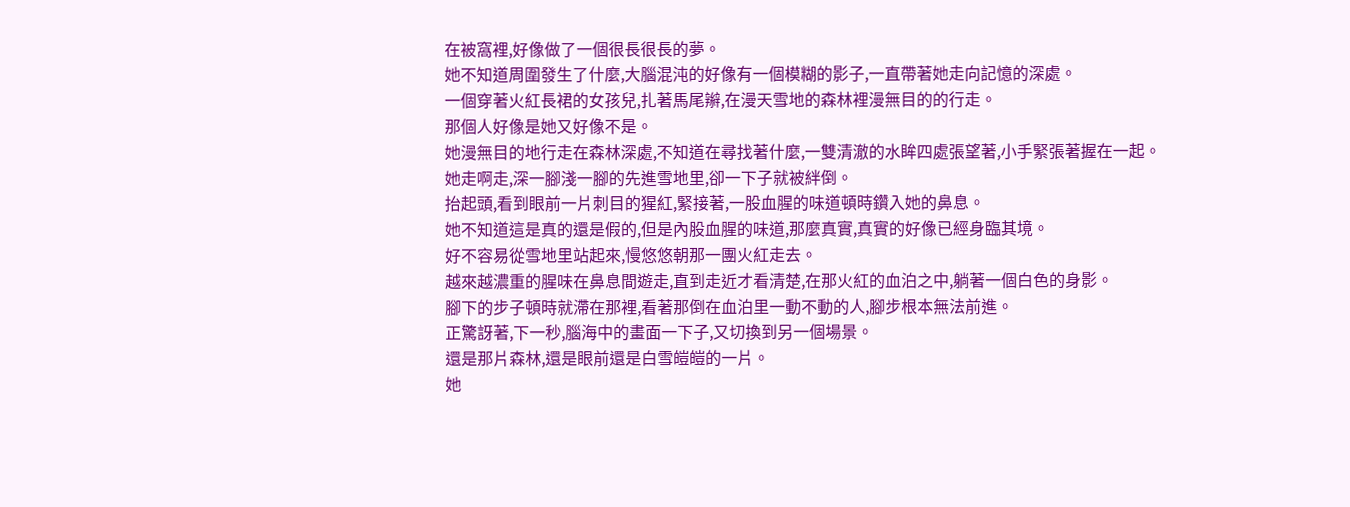在被窩裡,好像做了一個很長很長的夢。
她不知道周圍發生了什麼,大腦混沌的好像有一個模糊的影子,一直帶著她走向記憶的深處。
一個穿著火紅長裙的女孩兒,扎著馬尾辮,在漫天雪地的森林裡漫無目的的行走。
那個人好像是她又好像不是。
她漫無目的地行走在森林深處,不知道在尋找著什麼,一雙清澈的水眸四處張望著,小手緊張著握在一起。
她走啊走,深一腳淺一腳的先進雪地里,卻一下子就被絆倒。
抬起頭,看到眼前一片刺目的猩紅,緊接著,一股血腥的味道頓時鑽入她的鼻息。
她不知道這是真的還是假的,但是內股血腥的味道,那麼真實,真實的好像已經身臨其境。
好不容易從雪地里站起來,慢悠悠朝那一團火紅走去。
越來越濃重的腥味在鼻息間遊走,直到走近才看清楚,在那火紅的血泊之中,躺著一個白色的身影。
腳下的步子頓時就滯在那裡,看著那倒在血泊里一動不動的人,腳步根本無法前進。
正驚訝著,下一秒,腦海中的畫面一下子,又切換到另一個場景。
還是那片森林,還是眼前還是白雪皚皚的一片。
她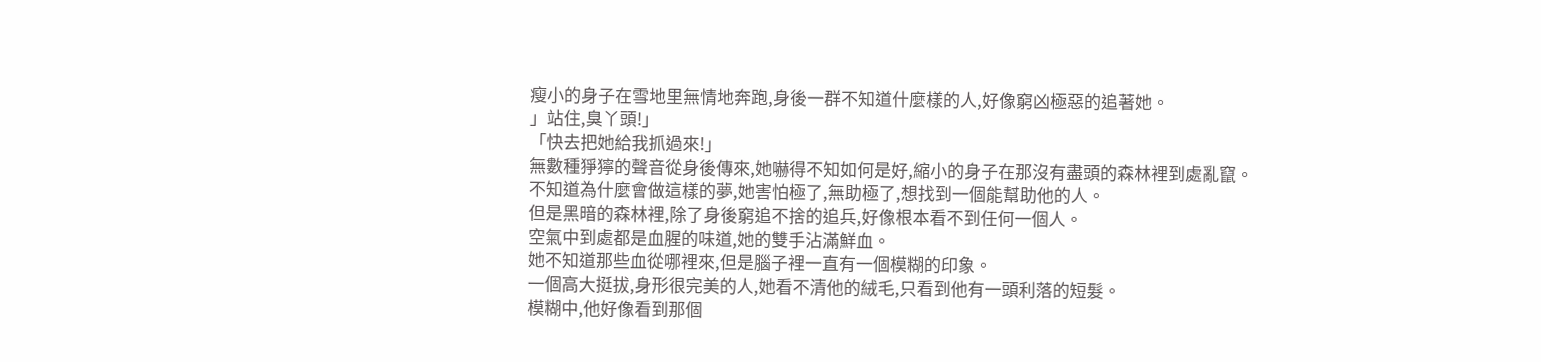瘦小的身子在雪地里無情地奔跑,身後一群不知道什麼樣的人,好像窮凶極惡的追著她。
」站住,臭丫頭!」
「快去把她給我抓過來!」
無數種猙獰的聲音從身後傳來,她嚇得不知如何是好,縮小的身子在那沒有盡頭的森林裡到處亂竄。
不知道為什麼會做這樣的夢,她害怕極了,無助極了,想找到一個能幫助他的人。
但是黑暗的森林裡,除了身後窮追不捨的追兵,好像根本看不到任何一個人。
空氣中到處都是血腥的味道,她的雙手沾滿鮮血。
她不知道那些血從哪裡來,但是腦子裡一直有一個模糊的印象。
一個高大挺拔,身形很完美的人,她看不清他的絨毛,只看到他有一頭利落的短髮。
模糊中,他好像看到那個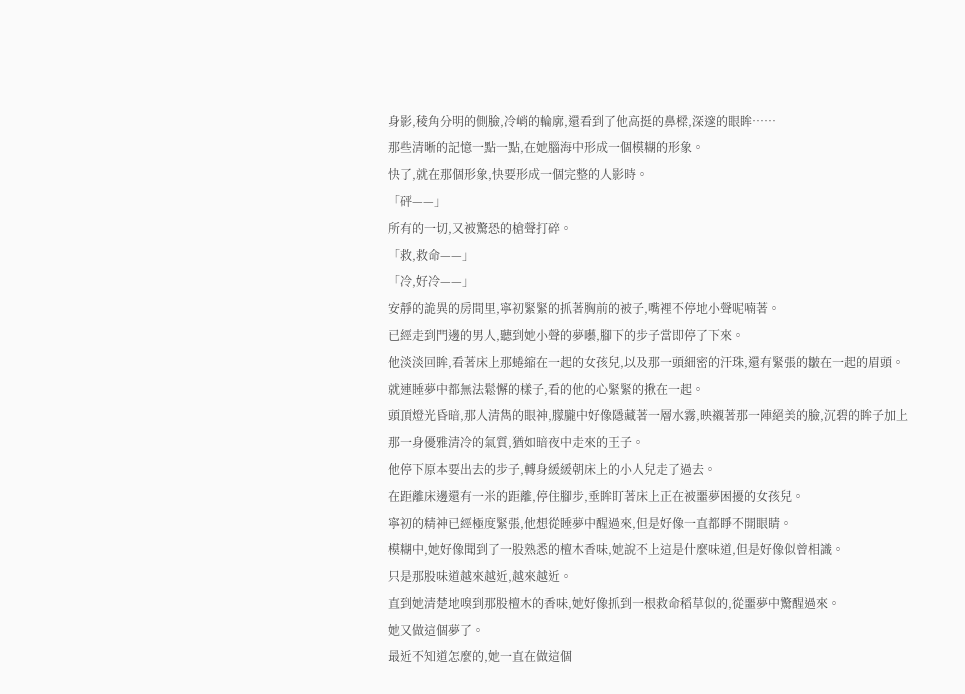身影,稜角分明的側臉,冷峭的輪廓,還看到了他高挺的鼻樑,深邃的眼眸……
那些清晰的記憶一點一點,在她腦海中形成一個模糊的形象。
快了,就在那個形象,快要形成一個完整的人影時。
「砰——」
所有的一切,又被驚恐的槍聲打碎。
「救,救命——」
「冷,好冷——」
安靜的詭異的房間里,寧初緊緊的抓著胸前的被子,嘴裡不停地小聲呢喃著。
已經走到門邊的男人,聽到她小聲的夢囈,腳下的步子當即停了下來。
他淡淡回眸,看著床上那蜷縮在一起的女孩兒,以及那一頭細密的汗珠,還有緊張的皺在一起的眉頭。
就連睡夢中都無法鬆懈的樣子,看的他的心緊緊的揪在一起。
頭頂燈光昏暗,那人清雋的眼神,朦朧中好像隱藏著一層水霧,映襯著那一陣絕美的臉,沉碧的眸子加上那一身優雅清冷的氣質,猶如暗夜中走來的王子。
他停下原本要出去的步子,轉身緩緩朝床上的小人兒走了過去。
在距離床邊還有一米的距離,停住腳步,垂眸盯著床上正在被噩夢困擾的女孩兒。
寧初的精神已經極度緊張,他想從睡夢中醒過來,但是好像一直都睜不開眼睛。
模糊中,她好像聞到了一股熟悉的檀木香味,她說不上這是什麼味道,但是好像似曾相識。
只是那股味道越來越近,越來越近。
直到她清楚地嗅到那股檀木的香味,她好像抓到一根救命稻草似的,從噩夢中驚醒過來。
她又做這個夢了。
最近不知道怎麼的,她一直在做這個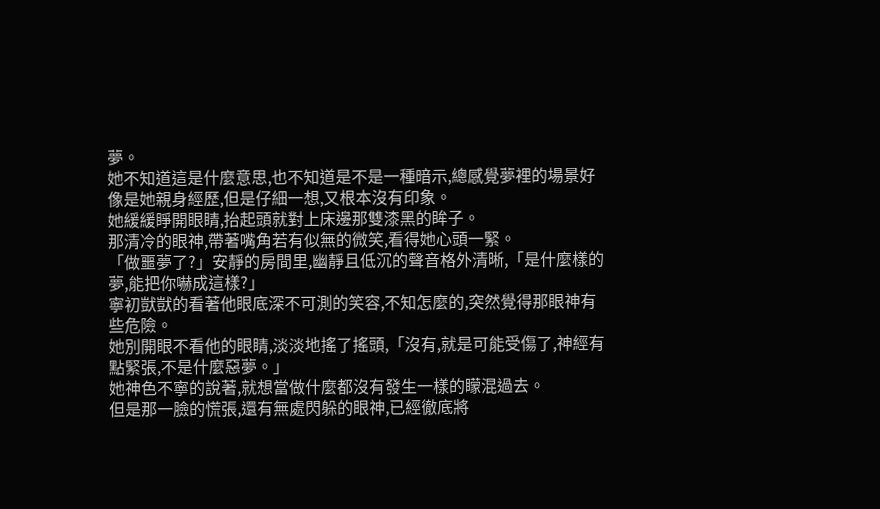夢。
她不知道這是什麼意思,也不知道是不是一種暗示,總感覺夢裡的場景好像是她親身經歷,但是仔細一想,又根本沒有印象。
她緩緩睜開眼睛,抬起頭就對上床邊那雙漆黑的眸子。
那清冷的眼神,帶著嘴角若有似無的微笑,看得她心頭一緊。
「做噩夢了?」安靜的房間里,幽靜且低沉的聲音格外清晰,「是什麼樣的夢,能把你嚇成這樣?」
寧初獃獃的看著他眼底深不可測的笑容,不知怎麼的,突然覺得那眼神有些危險。
她別開眼不看他的眼睛,淡淡地搖了搖頭,「沒有,就是可能受傷了,神經有點緊張,不是什麼惡夢。」
她神色不寧的說著,就想當做什麼都沒有發生一樣的矇混過去。
但是那一臉的慌張,還有無處閃躲的眼神,已經徹底將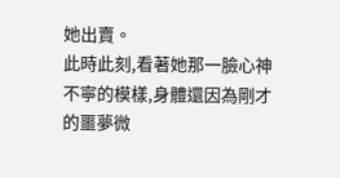她出賣。
此時此刻,看著她那一臉心神不寧的模樣,身體還因為剛才的噩夢微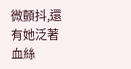微顫抖,還有她泛著血絲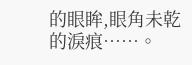的眼眸,眼角未乾的淚痕……。